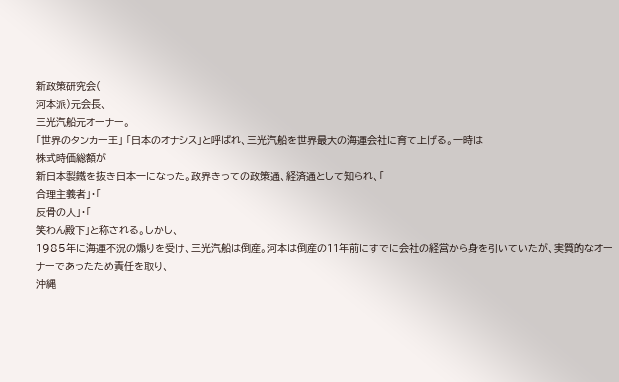新政策研究会(
河本派)元会長、
三光汽船元オーナー。
「世界のタンカー王」 「日本のオナシス」と呼ばれ、三光汽船を世界最大の海運会社に育て上げる。一時は
株式時価総額が
新日本製鐵を抜き日本一になった。政界きっての政策通、経済通として知られ、「
合理主義者」・「
反骨の人」・「
笑わん殿下」と称される。しかし、
1985年に海運不況の煽りを受け、三光汽船は倒産。河本は倒産の11年前にすでに会社の経営から身を引いていたが、実質的なオーナーであったため責任を取り、
沖縄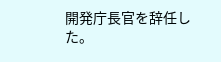開発庁長官を辞任した。